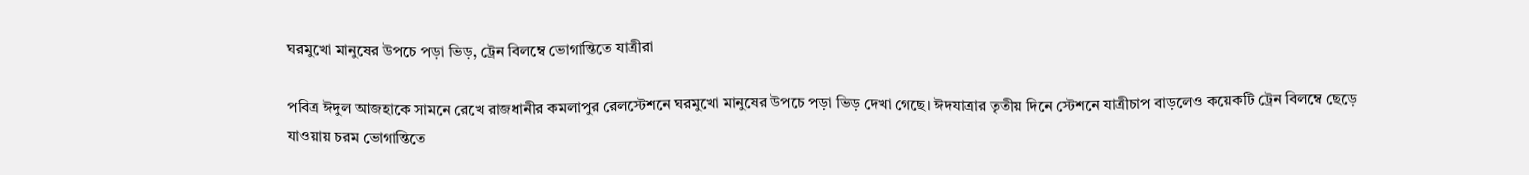ঘরমুখো মানুষের উপচে পড়া ভিড়, ট্রেন বিলম্বে ভোগান্তিতে যাত্রীরা

পবিত্র ঈদুল আজহাকে সামনে রেখে রাজধানীর কমলাপুর রেলস্টেশনে ঘরমুখো মানুষের উপচে পড়া ভিড় দেখা গেছে। ঈদযাত্রার তৃতীয় দিনে স্টেশনে যাত্রীচাপ বাড়লেও কয়েকটি ট্রেন বিলম্বে ছেড়ে যাওয়ায় চরম ভোগান্তিতে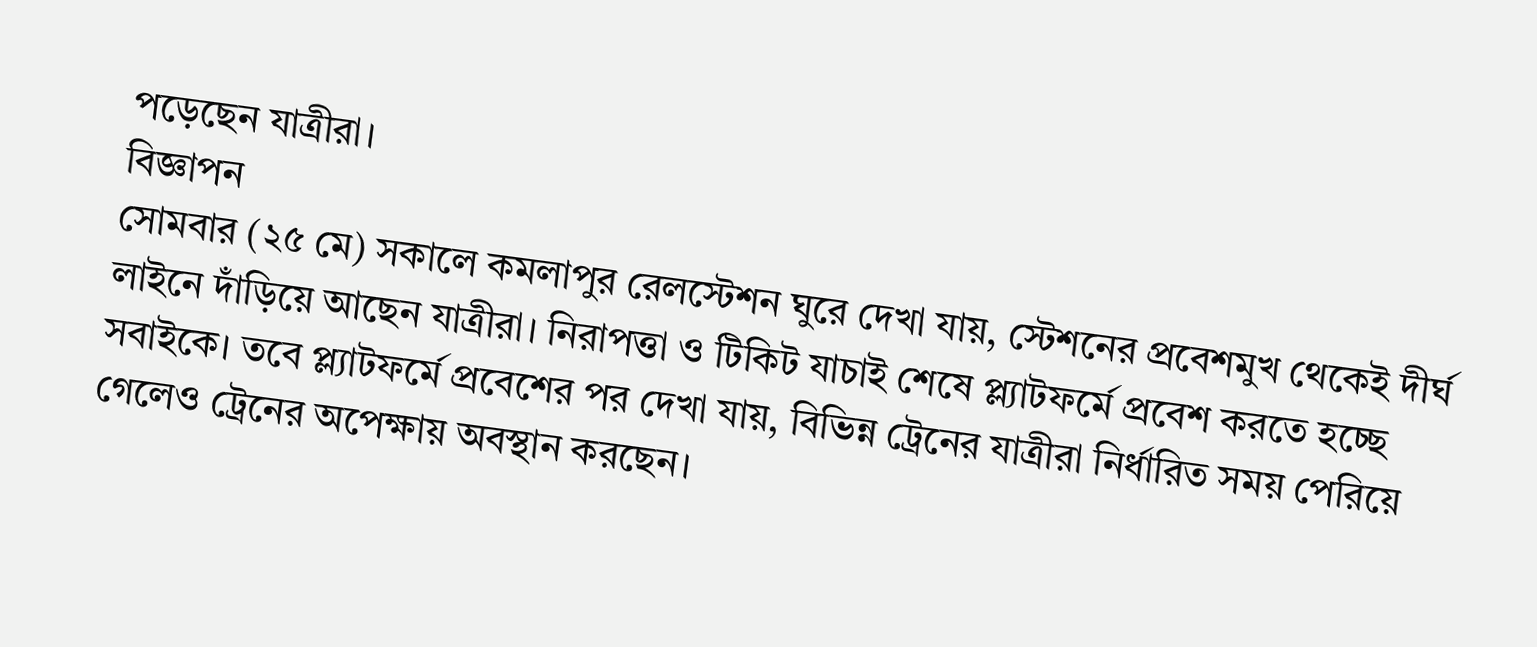পড়েছেন যাত্রীরা।
বিজ্ঞাপন
সোমবার (২৫ মে) সকালে কমলাপুর রেলস্টেশন ঘুরে দেখা যায়, স্টেশনের প্রবেশমুখ থেকেই দীর্ঘ লাইনে দাঁড়িয়ে আছেন যাত্রীরা। নিরাপত্তা ও টিকিট যাচাই শেষে প্ল্যাটফর্মে প্রবেশ করতে হচ্ছে সবাইকে। তবে প্ল্যাটফর্মে প্রবেশের পর দেখা যায়, বিভিন্ন ট্রেনের যাত্রীরা নির্ধারিত সময় পেরিয়ে গেলেও ট্রেনের অপেক্ষায় অবস্থান করছেন।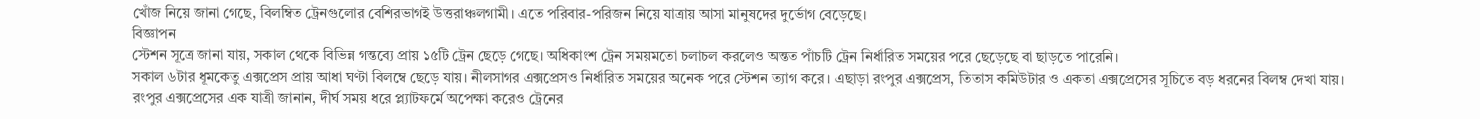খোঁজ নিয়ে জানা গেছে, বিলম্বিত ট্রেনগুলোর বেশিরভাগই উত্তরাঞ্চলগামী। এতে পরিবার-পরিজন নিয়ে যাত্রায় আসা মানুষদের দুর্ভোগ বেড়েছে।
বিজ্ঞাপন
স্টেশন সূত্রে জানা যায়, সকাল থেকে বিভিন্ন গন্তব্যে প্রায় ১৫টি ট্রেন ছেড়ে গেছে। অধিকাংশ ট্রেন সময়মতো চলাচল করলেও অন্তত পাঁচটি ট্রেন নির্ধারিত সময়ের পরে ছেড়েছে বা ছাড়তে পারেনি।
সকাল ৬টার ধূমকেতু এক্সপ্রেস প্রায় আধা ঘণ্টা বিলম্বে ছেড়ে যায়। নীলসাগর এক্সপ্রেসও নির্ধারিত সময়ের অনেক পরে স্টেশন ত্যাগ করে। এছাড়া রংপুর এক্সপ্রেস, তিতাস কমিউটার ও একতা এক্সপ্রেসের সূচিতে বড় ধরনের বিলম্ব দেখা যায়।
রংপুর এক্সপ্রেসের এক যাত্রী জানান, দীর্ঘ সময় ধরে প্ল্যাটফর্মে অপেক্ষা করেও ট্রেনের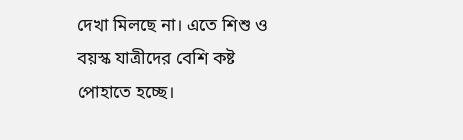দেখা মিলছে না। এতে শিশু ও বয়স্ক যাত্রীদের বেশি কষ্ট পোহাতে হচ্ছে।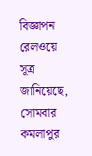বিজ্ঞাপন
রেলওয়ে সূত্র জানিয়েছে, সোমবার কমলাপুর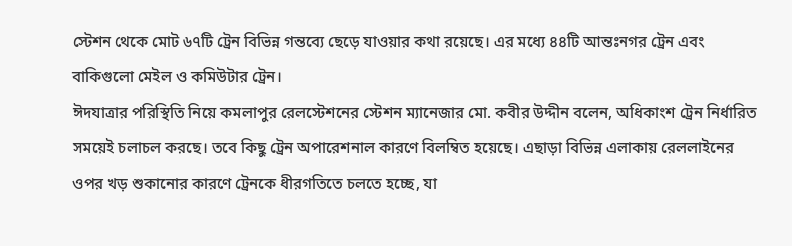স্টেশন থেকে মোট ৬৭টি ট্রেন বিভিন্ন গন্তব্যে ছেড়ে যাওয়ার কথা রয়েছে। এর মধ্যে ৪৪টি আন্তঃনগর ট্রেন এবং বাকিগুলো মেইল ও কমিউটার ট্রেন।
ঈদযাত্রার পরিস্থিতি নিয়ে কমলাপুর রেলস্টেশনের স্টেশন ম্যানেজার মো. কবীর উদ্দীন বলেন, অধিকাংশ ট্রেন নির্ধারিত সময়েই চলাচল করছে। তবে কিছু ট্রেন অপারেশনাল কারণে বিলম্বিত হয়েছে। এছাড়া বিভিন্ন এলাকায় রেললাইনের ওপর খড় শুকানোর কারণে ট্রেনকে ধীরগতিতে চলতে হচ্ছে, যা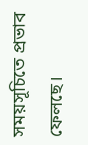সময়সূচিতে প্রভাব ফেলছে।